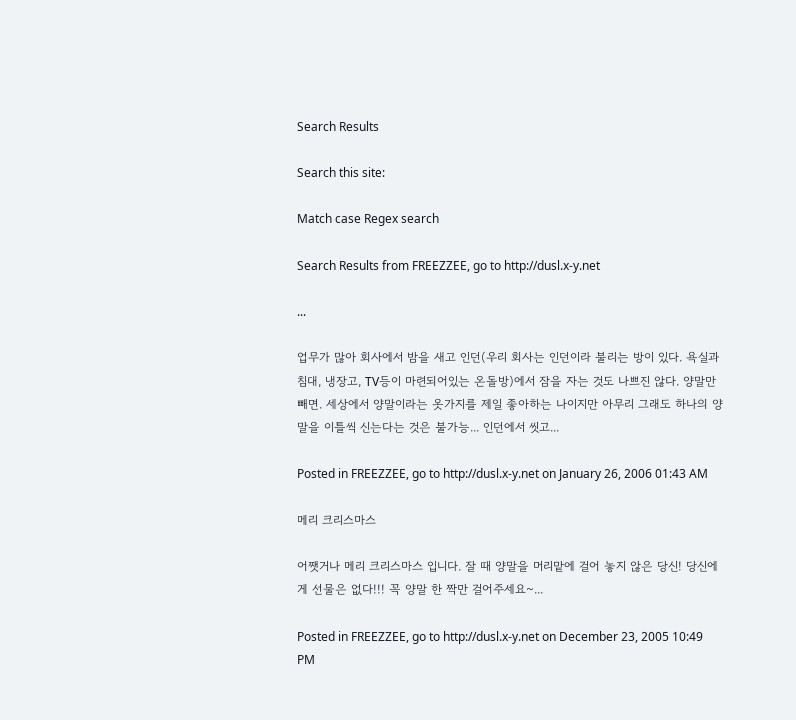Search Results

Search this site:

Match case Regex search

Search Results from FREEZZEE, go to http://dusl.x-y.net

...

업무가 많아 회사에서 밤을 새고 인던(우리 회사는 인던이라 불리는 방이 있다. 욕실과 침대, 냉장고, TV등이 마련되어있는 온돌방)에서 잠을 자는 것도 나쁘진 않다. 양말만 빼면. 세상에서 양말이라는 옷가지를 제일 좋아하는 나이지만 아무리 그래도 하나의 양말을 이틀씩 신는다는 것은 불가능... 인던에서 씻고...

Posted in FREEZZEE, go to http://dusl.x-y.net on January 26, 2006 01:43 AM

메리 크리스마스

어쨋거나 메리 크리스마스 입니다. 잘 때 양말을 머리맡에 걸어 놓지 않은 당신! 당신에게 선물은 없다!!! 꼭 양말 한 짝만 걸어주세요~...

Posted in FREEZZEE, go to http://dusl.x-y.net on December 23, 2005 10:49 PM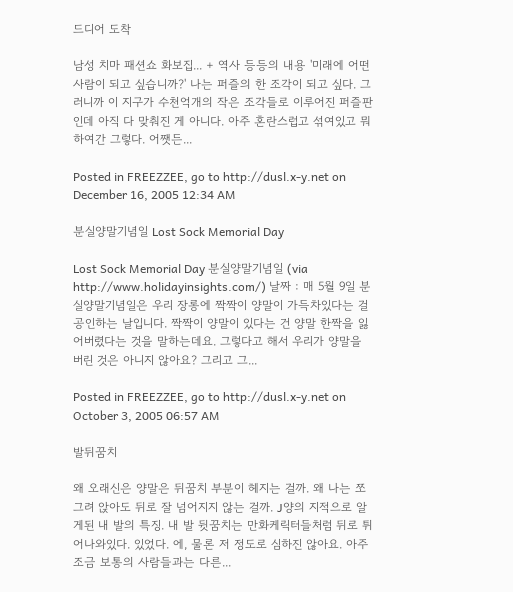드디어 도착

남성 치마 패션쇼 화보집... + 역사 등등의 내용 '미래에 어떤 사람이 되고 싶습니까?' 나는 퍼즐의 한 조각이 되고 싶다. 그러니까 이 지구가 수천억개의 작은 조각들로 이루어진 퍼즐판인데 아직 다 맞춰진 게 아니다. 아주 혼란스럽고 섞여있고 뭐 하여간 그렇다. 어쨋든...

Posted in FREEZZEE, go to http://dusl.x-y.net on December 16, 2005 12:34 AM

분실양말기념일 Lost Sock Memorial Day

Lost Sock Memorial Day 분실양말기념일 (via http://www.holidayinsights.com/) 날짜 : 매 5월 9일 분실양말기념일은 우리 장롱에 짝짝이 양말이 가득차있다는 걸 공인하는 날입니다. 짝짝이 양말이 있다는 건 양말 한짝을 잃어버렸다는 것을 말하는데요. 그렇다고 해서 우리가 양말을 버린 것은 아니지 않아요? 그리고 그...

Posted in FREEZZEE, go to http://dusl.x-y.net on October 3, 2005 06:57 AM

발뒤꿈치

왜 오래신은 양말은 뒤꿈치 부분이 헤지는 걸까. 왜 나는 쪼그려 앉아도 뒤로 잘 넘어지지 않는 걸까. J양의 지적으로 알게된 내 발의 특징. 내 발 뒷꿈치는 만화케릭터들처럼 뒤로 튀어나와있다. 있었다. 에, 물론 저 정도로 심하진 않아요. 아주 조금 보통의 사람들과는 다른...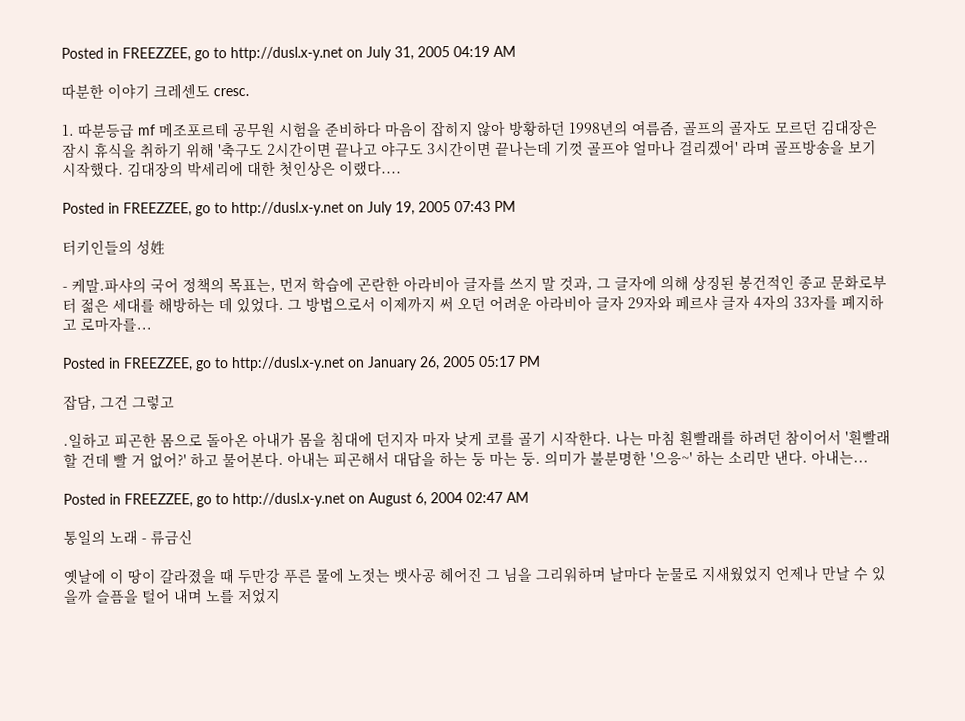Posted in FREEZZEE, go to http://dusl.x-y.net on July 31, 2005 04:19 AM

따분한 이야기 크레센도 cresc.

1. 따분등급 mf 메조포르테 공무원 시험을 준비하다 마음이 잡히지 않아 방황하던 1998년의 여름즘, 골프의 골자도 모르던 김대장은 잠시 휴식을 취하기 위해 '축구도 2시간이면 끝나고 야구도 3시간이면 끝나는데 기껏 골프야 얼마나 걸리겠어' 라며 골프방송을 보기 시작했다. 김대장의 박세리에 대한 첫인상은 이랬다....

Posted in FREEZZEE, go to http://dusl.x-y.net on July 19, 2005 07:43 PM

터키인들의 성姓

- 케말.파샤의 국어 정책의 목표는, 먼저 학습에 곤란한 아라비아 글자를 쓰지 말 것과, 그 글자에 의해 상징된 봉건적인 종교 문화로부터 젊은 세대를 해방하는 데 있었다. 그 방법으로서 이제까지 써 오던 어려운 아라비아 글자 29자와 페르샤 글자 4자의 33자를 폐지하고 로마자를...

Posted in FREEZZEE, go to http://dusl.x-y.net on January 26, 2005 05:17 PM

잡담, 그건 그렇고

.일하고 피곤한 몸으로 돌아온 아내가 몸을 침대에 던지자 마자 낮게 코를 골기 시작한다. 나는 마침 흰빨래를 하려던 참이어서 '흰빨래 할 건데 빨 거 없어?' 하고 물어본다. 아내는 피곤해서 대답을 하는 둥 마는 둥. 의미가 불분명한 '으응~' 하는 소리만 낸다. 아내는...

Posted in FREEZZEE, go to http://dusl.x-y.net on August 6, 2004 02:47 AM

통일의 노래 - 류금신

옛날에 이 땅이 갈라졌을 때 두만강 푸른 물에 노젓는 뱃사공 헤어진 그 님을 그리워하며 날마다 눈물로 지새웠었지 언제나 만날 수 있을까 슬픔을 털어 내며 노를 저었지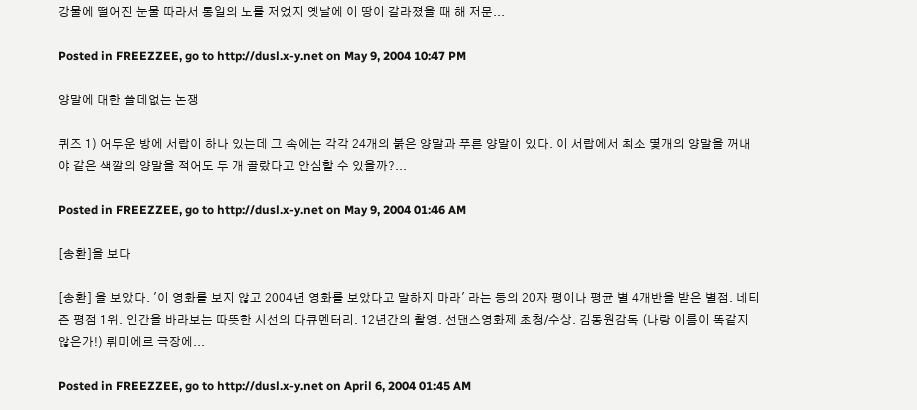강물에 떨어진 눈물 따라서 통일의 노를 저었지 옛날에 이 땅이 갈라졌을 때 해 저문...

Posted in FREEZZEE, go to http://dusl.x-y.net on May 9, 2004 10:47 PM

양말에 대한 쓸데없는 논쟁

퀴즈 1) 어두운 방에 서랍이 하나 있는데 그 속에는 각각 24개의 붉은 양말과 푸른 양말이 있다. 이 서랍에서 최소 몇개의 양말을 꺼내야 같은 색깔의 양말을 적어도 두 개 골랐다고 안심할 수 있을까?...

Posted in FREEZZEE, go to http://dusl.x-y.net on May 9, 2004 01:46 AM

[송환]을 보다

[송환] 을 보았다. '이 영화를 보지 않고 2004년 영화를 보았다고 말하지 마라' 라는 등의 20자 평이나 평균 별 4개반을 받은 별점. 네티즌 평점 1위. 인간을 바라보는 따뜻한 시선의 다큐멘터리. 12년간의 촬영. 선댄스영화제 초청/수상. 김동원감독 (나랑 이름이 똑같지 않은가!) 뤼미에르 극장에...

Posted in FREEZZEE, go to http://dusl.x-y.net on April 6, 2004 01:45 AM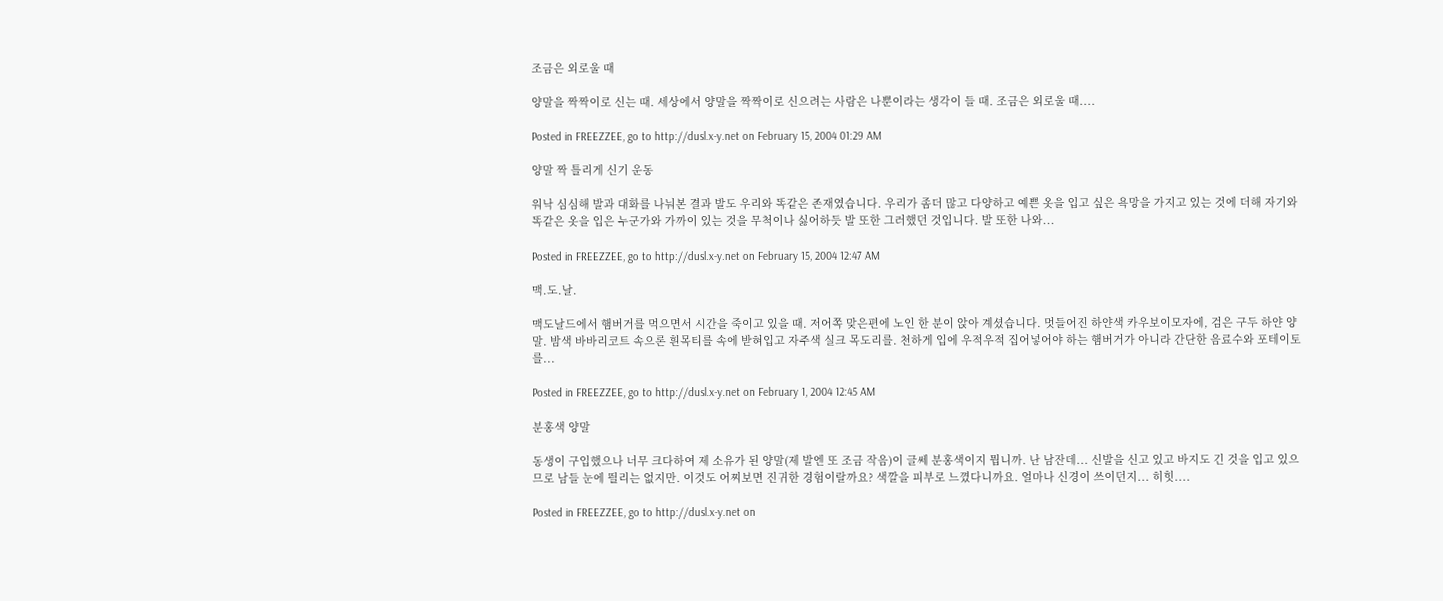조금은 외로울 때

양말을 짝짝이로 신는 때. 세상에서 양말을 짝짝이로 신으려는 사람은 나뿐이라는 생각이 들 때. 조금은 외로울 때....

Posted in FREEZZEE, go to http://dusl.x-y.net on February 15, 2004 01:29 AM

양말 짝 틀리게 신기 운동

워낙 심심해 발과 대화를 나눠본 결과 발도 우리와 똑같은 존재였습니다. 우리가 좀더 많고 다양하고 예쁜 옷을 입고 싶은 욕망을 가지고 있는 것에 더해 자기와 똑같은 옷을 입은 누군가와 가까이 있는 것을 무척이나 싫어하듯 발 또한 그러했던 것입니다. 발 또한 나와...

Posted in FREEZZEE, go to http://dusl.x-y.net on February 15, 2004 12:47 AM

맥.도.날.

맥도날드에서 햄버거를 먹으면서 시간을 죽이고 있을 때. 저어쪽 맞은편에 노인 한 분이 앉아 계셨습니다. 멋들어진 하얀색 카우보이모자에, 검은 구두 하얀 양말. 밤색 바바리코트 속으론 흰목티를 속에 받혀입고 자주색 실크 목도리를. 천하게 입에 우적우적 집어넣어야 하는 햄버거가 아니라 간단한 음료수와 포테이토를...

Posted in FREEZZEE, go to http://dusl.x-y.net on February 1, 2004 12:45 AM

분홍색 양말

동생이 구입했으나 너무 크다하여 제 소유가 된 양말(제 발엔 또 조금 작음)이 글쎄 분홍색이지 뭡니까. 난 남잔데... 신발을 신고 있고 바지도 긴 것을 입고 있으므로 남들 눈에 띌리는 없지만. 이것도 어찌보면 진귀한 경험이랄까요? 색깔을 피부로 느꼈다니까요. 얼마나 신경이 쓰이던지... 히힛....

Posted in FREEZZEE, go to http://dusl.x-y.net on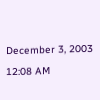December 3, 2003 12:08 AM